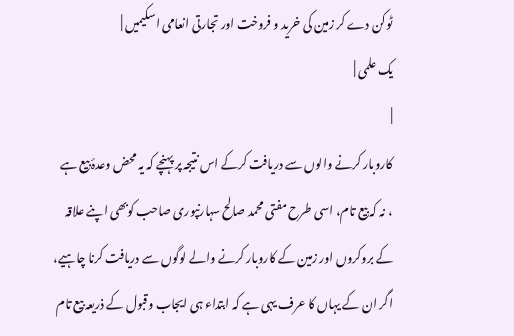ٹوکن دے کر زمین کی خرید و فروخت اور تجارتی انعامی اسکیمیں |
یک علمی |
|
کاروبار کرنے والوں سے دریافت کرکے اس نتیجہ پر پہنچے کہ یہ محض وعدۂ بیع ہے ، نہ کہ بیع تام، اسی طرح مفتی محمد صالح سہارنپوری صاحب کوبھی اپنے علاقہ کے بروکروں اور زمین کے کاروبار کرنے والے لوگوں سے دریافت کرنا چاہیے، اگر ان کے یہاں کا عرف یہی ہے کہ ابتداء ہی ایجاب وقبول کے ذریعہ بیع تام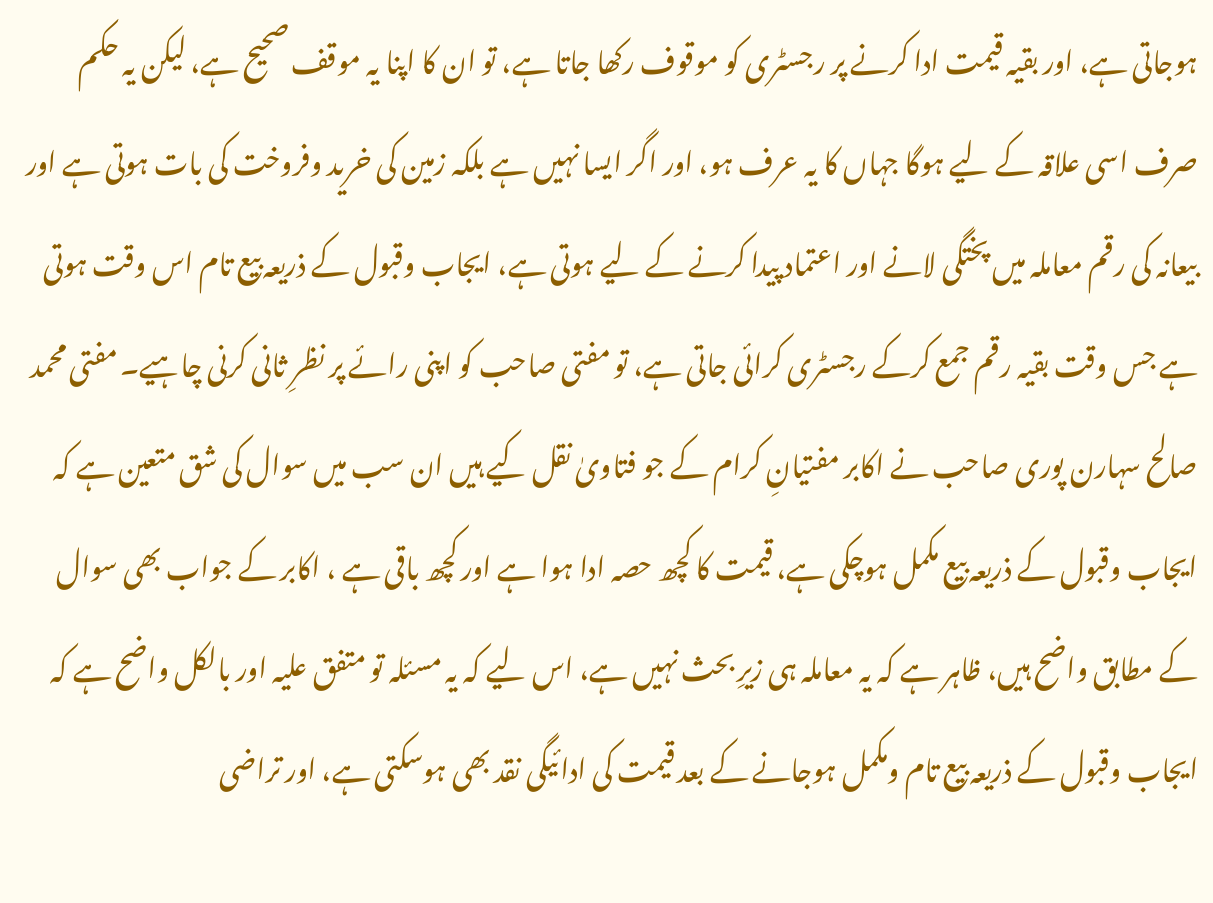ہوجاتی ہے، اور بقیہ قیمت ادا کرنے پر رجسٹری کو موقوف رکھا جاتا ہے، تو ان کا اپنا یہ موقف صحیح ہے، لیکن یہ حکم صرف اسی علاقہ کے لیے ہوگا جہاں کا یہ عرف ہو، اور اگر ایسا نہیں ہے بلکہ زمین کی خرید وفروخت کی بات ہوتی ہے اور بیعانہ کی رقم معاملہ میں پختگی لانے اور اعتماد پیدا کرنے کے لیے ہوتی ہے، ایجاب وقبول کے ذریعہ بیع تام اس وقت ہوتی ہے جس وقت بقیہ رقم جمع کرکے رجسٹری کرائی جاتی ہے، تو مفتی صاحب کو اپنی رائے پر نظرِ ثانی کرنی چاہیے۔ مفتی محمد صالح سہارن پوری صاحب نے اکابر مفتیانِ کرام کے جو فتاویٰ نقل کیے ہیں ان سب میں سوال کی شق متعین ہے کہ ایجاب وقبول کے ذریعہ بیع مکمل ہوچکی ہے، قیمت کا کچھ حصہ ادا ہوا ہے اور کچھ باقی ہے ، اکابر کے جواب بھی سوال کے مطابق واضح ہیں، ظاہر ہے کہ یہ معاملہ ہی زیرِ بحث نہیں ہے، اس لیے کہ یہ مسئلہ تو متفق علیہ اور بالکل واضح ہے کہ ایجاب وقبول کے ذریعہ بیع تام ومکمل ہوجانے کے بعد قیمت کی ادائیگی نقد بھی ہوسکتی ہے، اور تراضی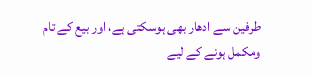طرفین سے ادھار بھی ہوسکتی ہے، اور بیع کے تام ومکمل ہونے کے لیے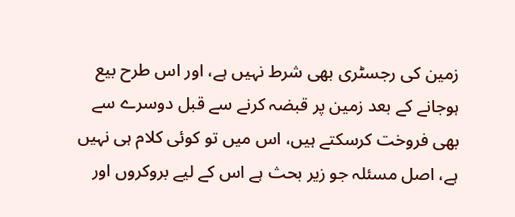زمین کی رجسٹری بھی شرط نہیں ہے، اور اس طرح بیع ہوجانے کے بعد زمین پر قبضہ کرنے سے قبل دوسرے سے بھی فروخت کرسکتے ہیں، اس میں تو کوئی کلام ہی نہیں ہے، اصل مسئلہ جو زیر بحث ہے اس کے لیے بروکروں اور